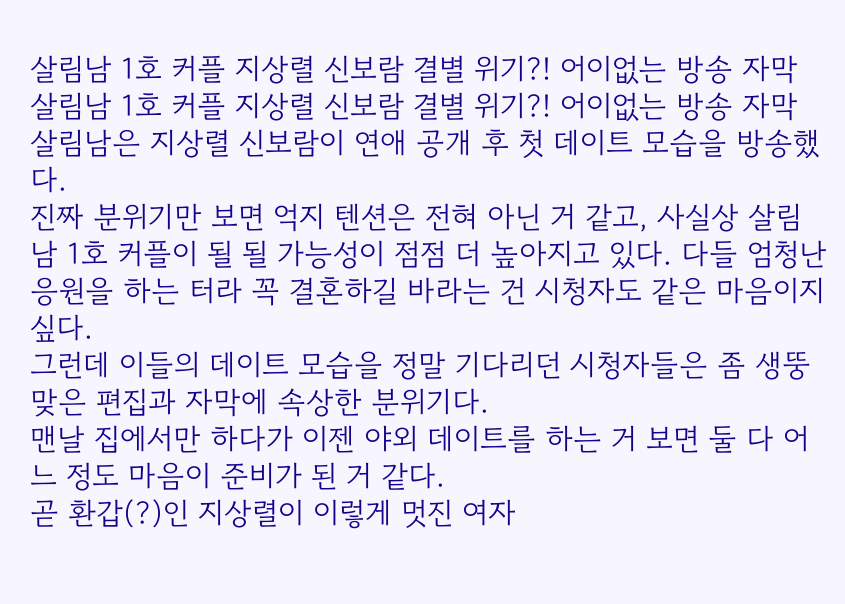살림남 1호 커플 지상렬 신보람 결별 위기?! 어이없는 방송 자막
살림남 1호 커플 지상렬 신보람 결별 위기?! 어이없는 방송 자막
살림남은 지상렬 신보람이 연애 공개 후 첫 데이트 모습을 방송했다.
진짜 분위기만 보면 억지 텐션은 전혀 아닌 거 같고, 사실상 살림남 1호 커플이 될 될 가능성이 점점 더 높아지고 있다. 다들 엄청난 응원을 하는 터라 꼭 결혼하길 바라는 건 시청자도 같은 마음이지 싶다.
그런데 이들의 데이트 모습을 정말 기다리던 시청자들은 좀 생뚱맞은 편집과 자막에 속상한 분위기다.
맨날 집에서만 하다가 이젠 야외 데이트를 하는 거 보면 둘 다 어느 정도 마음이 준비가 된 거 같다.
곧 환갑(?)인 지상렬이 이렇게 멋진 여자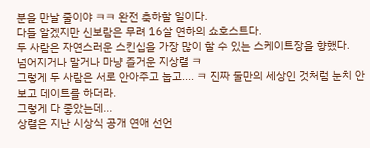분을 만날 줄이야 ㅋㅋ 완전 축하할 일이다.
다들 알겠지만 신보람은 무려 16살 연하의 쇼호스트다.
두 사람은 자연스러운 스킨십을 가장 많이 할 수 있는 스케이트장을 향했다.
넘어지거나 말거나 마냥 즐거운 지상렬 ㅋ
그렇게 두 사람은 서로 안아주고 눕고.... ㅋ 진짜 둘만의 세상인 것처럼 눈치 안 보고 데이트를 하더라.
그렇게 다 좋았는데...
상렬은 지난 시상식 공개 연애 선언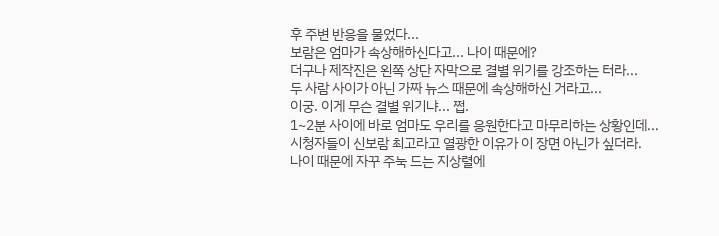후 주변 반응을 물었다...
보람은 엄마가 속상해하신다고... 나이 때문에?
더구나 제작진은 왼쪽 상단 자막으로 결별 위기를 강조하는 터라...
두 사람 사이가 아닌 가짜 뉴스 때문에 속상해하신 거라고...
이궁. 이게 무슨 결별 위기냐... 쩝.
1~2분 사이에 바로 엄마도 우리를 응원한다고 마무리하는 상황인데...
시청자들이 신보람 최고라고 열광한 이유가 이 장면 아닌가 싶더라.
나이 때문에 자꾸 주눅 드는 지상렬에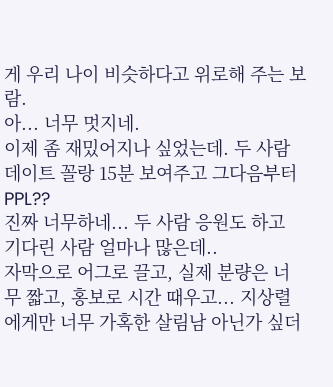게 우리 나이 비슷하다고 위로해 주는 보람.
아... 너무 멋지네.
이제 좀 재밌어지나 싶었는데. 두 사람 데이트 꼴랑 15분 보여주고 그다음부터 PPL??
진짜 너무하네... 두 사람 응원도 하고 기다린 사람 얼마나 많은데..
자막으로 어그로 끌고, 실제 분량은 너무 짧고, 홍보로 시간 때우고... 지상렬에게만 너무 가혹한 살림남 아닌가 싶더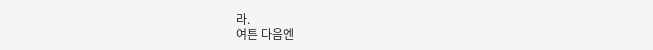라.
여튼 다음엔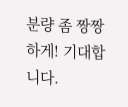분량 좀 짱짱하게! 기대합니다.